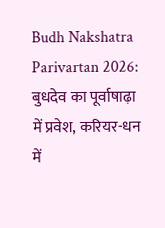Budh Nakshatra Parivartan 2026: बुधदेव का पूर्वाषाढ़ा में प्रवेश, करियर-धन में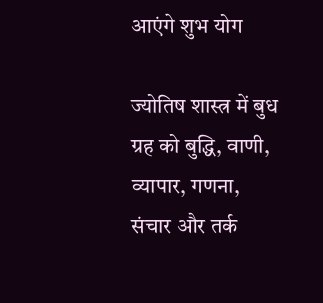आएंगे शुभ योग

ज्योतिष शास्त्र में बुध ग्रह को बुद्धि, वाणी, व्यापार, गणना, संचार और तर्क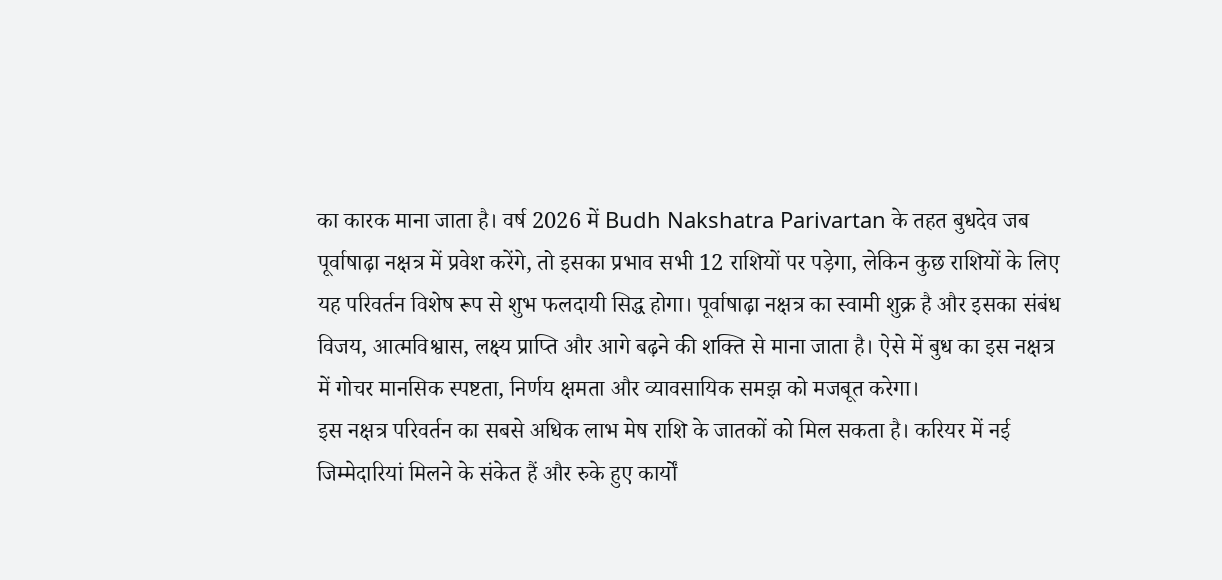का कारक माना जाता है। वर्ष 2026 में Budh Nakshatra Parivartan के तहत बुधदेव जब पूर्वाषाढ़ा नक्षत्र में प्रवेश करेंगे, तो इसका प्रभाव सभी 12 राशियों पर पड़ेगा, लेकिन कुछ राशियों के लिए यह परिवर्तन विशेष रूप से शुभ फलदायी सिद्ध होगा। पूर्वाषाढ़ा नक्षत्र का स्वामी शुक्र है और इसका संबंध विजय, आत्मविश्वास, लक्ष्य प्राप्ति और आगे बढ़ने की शक्ति से माना जाता है। ऐसे में बुध का इस नक्षत्र में गोचर मानसिक स्पष्टता, निर्णय क्षमता और व्यावसायिक समझ को मजबूत करेगा।
इस नक्षत्र परिवर्तन का सबसे अधिक लाभ मेष राशि के जातकों को मिल सकता है। करियर में नई जिम्मेदारियां मिलने के संकेत हैं और रुके हुए कार्यों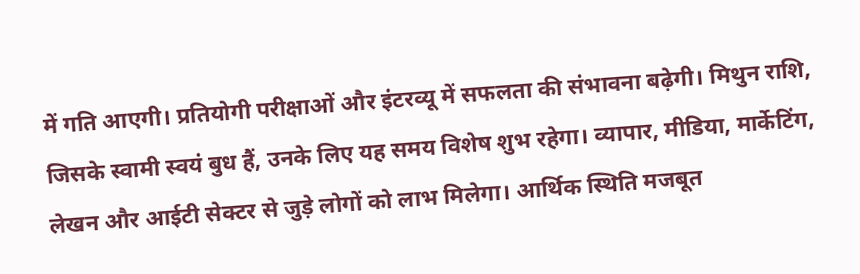में गति आएगी। प्रतियोगी परीक्षाओं और इंटरव्यू में सफलता की संभावना बढ़ेगी। मिथुन राशि, जिसके स्वामी स्वयं बुध हैं, उनके लिए यह समय विशेष शुभ रहेगा। व्यापार, मीडिया, मार्केटिंग, लेखन और आईटी सेक्टर से जुड़े लोगों को लाभ मिलेगा। आर्थिक स्थिति मजबूत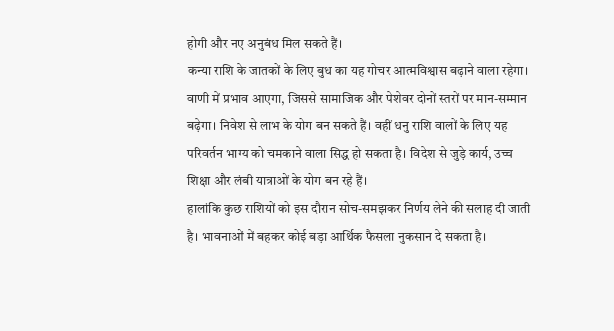होगी और नए अनुबंध मिल सकते हैं।
कन्या राशि के जातकों के लिए बुध का यह गोचर आत्मविश्वास बढ़ाने वाला रहेगा। वाणी में प्रभाव आएगा, जिससे सामाजिक और पेशेवर दोनों स्तरों पर मान-सम्मान बढ़ेगा। निवेश से लाभ के योग बन सकते हैं। वहीं धनु राशि वालों के लिए यह परिवर्तन भाग्य को चमकाने वाला सिद्ध हो सकता है। विदेश से जुड़े कार्य, उच्च शिक्षा और लंबी यात्राओं के योग बन रहे हैं।
हालांकि कुछ राशियों को इस दौरान सोच-समझकर निर्णय लेने की सलाह दी जाती है। भावनाओं में बहकर कोई बड़ा आर्थिक फैसला नुकसान दे सकता है।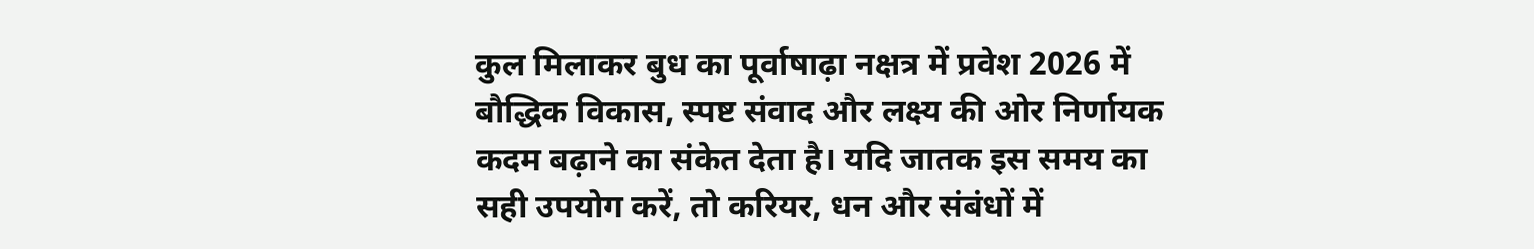कुल मिलाकर बुध का पूर्वाषाढ़ा नक्षत्र में प्रवेश 2026 में बौद्धिक विकास, स्पष्ट संवाद और लक्ष्य की ओर निर्णायक कदम बढ़ाने का संकेत देता है। यदि जातक इस समय का सही उपयोग करें, तो करियर, धन और संबंधों में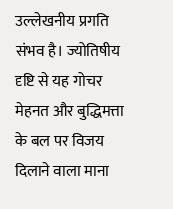उल्लेखनीय प्रगति संभव है। ज्योतिषीय दृष्टि से यह गोचर मेहनत और बुद्धिमत्ता के बल पर विजय दिलाने वाला माना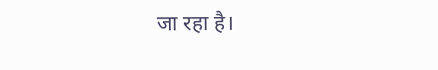जा रहा है।